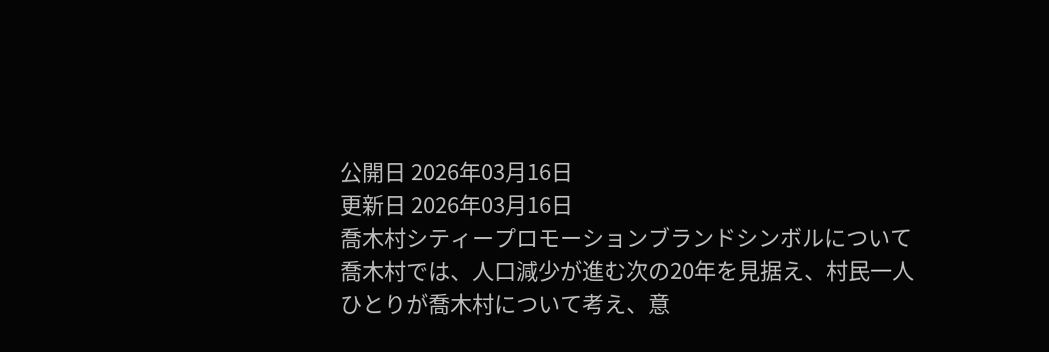公開日 2026年03月16日
更新日 2026年03月16日
喬木村シティープロモーションブランドシンボルについて
喬木村では、人口減少が進む次の20年を見据え、村民一人ひとりが喬木村について考え、意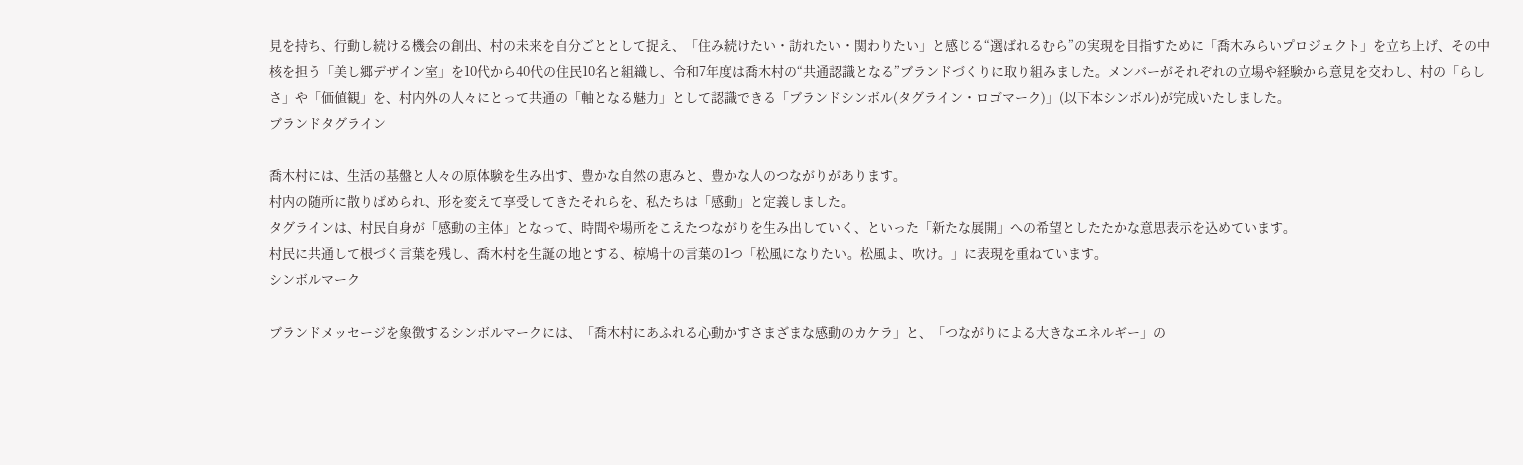見を持ち、行動し続ける機会の創出、村の未来を自分ごととして捉え、「住み続けたい・訪れたい・関わりたい」と感じる“選ばれるむら”の実現を目指すために「喬木みらいプロジェクト」を立ち上げ、その中核を担う「美し郷デザイン室」を10代から40代の住民10名と組織し、令和7年度は喬木村の“共通認識となる”ブランドづくりに取り組みました。メンバーがそれぞれの立場や経験から意見を交わし、村の「らしさ」や「価値観」を、村内外の人々にとって共通の「軸となる魅力」として認識できる「ブランドシンボル(タグライン・ロゴマーク)」(以下本シンボル)が完成いたしました。
ブランドタグライン

喬木村には、生活の基盤と人々の原体験を生み出す、豊かな自然の恵みと、豊かな人のつながりがあります。
村内の随所に散りばめられ、形を変えて享受してきたそれらを、私たちは「感動」と定義しました。
タグラインは、村民自身が「感動の主体」となって、時間や場所をこえたつながりを生み出していく、といった「新たな展開」への希望としたたかな意思表示を込めています。
村民に共通して根づく言葉を残し、喬木村を生誕の地とする、椋鳩十の言葉の1つ「松風になりたい。松風よ、吹け。」に表現を重ねています。
シンボルマーク

ブランドメッセージを象徴するシンボルマークには、「喬木村にあふれる心動かすさまざまな感動のカケラ」と、「つながりによる大きなエネルギー」の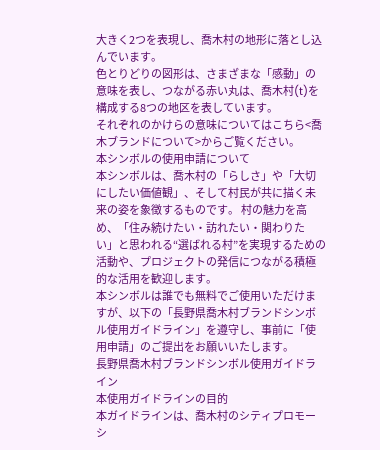大きく2つを表現し、喬木村の地形に落とし込んでいます。
色とりどりの図形は、さまざまな「感動」の意味を表し、つながる赤い丸は、喬木村(t)を構成する8つの地区を表しています。
それぞれのかけらの意味についてはこちら<喬木ブランドについて>からご覧ください。
本シンボルの使用申請について
本シンボルは、喬木村の「らしさ」や「大切にしたい価値観」、そして村民が共に描く未来の姿を象徴するものです。 村の魅力を高め、「住み続けたい・訪れたい・関わりたい」と思われる“選ばれる村”を実現するための活動や、プロジェクトの発信につながる積極的な活用を歓迎します。
本シンボルは誰でも無料でご使用いただけますが、以下の「長野県喬木村ブランドシンボル使用ガイドライン」を遵守し、事前に「使用申請」のご提出をお願いいたします。
長野県喬木村ブランドシンボル使用ガイドライン
本使用ガイドラインの目的
本ガイドラインは、喬木村のシティプロモーシ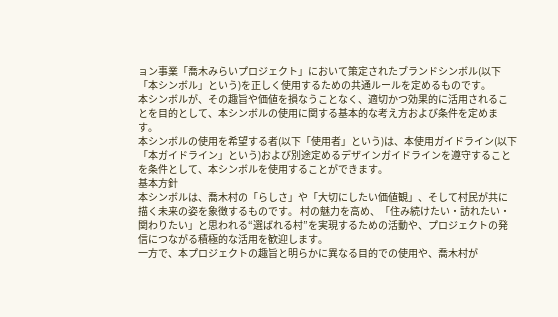ョン事業「喬木みらいプロジェクト」において策定されたブランドシンボル(以下「本シンボル」という)を正しく使用するための共通ルールを定めるものです。
本シンボルが、その趣旨や価値を損なうことなく、適切かつ効果的に活用されることを目的として、本シンボルの使用に関する基本的な考え方および条件を定めます。
本シンボルの使用を希望する者(以下「使用者」という)は、本使用ガイドライン(以下「本ガイドライン」という)および別途定めるデザインガイドラインを遵守することを条件として、本シンボルを使用することができます。
基本方針
本シンボルは、喬木村の「らしさ」や「大切にしたい価値観」、そして村民が共に描く未来の姿を象徴するものです。 村の魅力を高め、「住み続けたい・訪れたい・関わりたい」と思われる“選ばれる村”を実現するための活動や、プロジェクトの発信につながる積極的な活用を歓迎します。
一方で、本プロジェクトの趣旨と明らかに異なる目的での使用や、喬木村が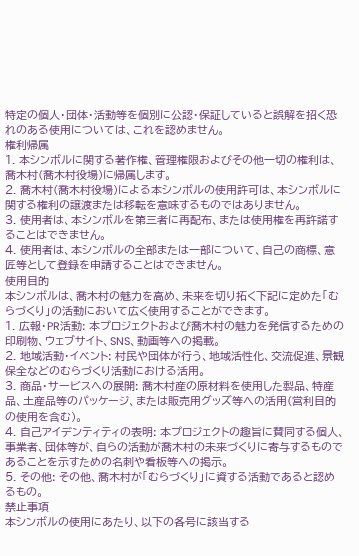特定の個人・団体・活動等を個別に公認・保証していると誤解を招く恐れのある使用については、これを認めません。
権利帰属
1. 本シンボルに関する著作権、管理権限およびその他一切の権利は、喬木村(喬木村役場)に帰属します。
2. 喬木村(喬木村役場)による本シンボルの使用許可は、本シンボルに関する権利の譲渡または移転を意味するものではありません。
3. 使用者は、本シンボルを第三者に再配布、または使用権を再許諾することはできません。
4. 使用者は、本シンボルの全部または一部について、自己の商標、意匠等として登録を申請することはできません。
使用目的
本シンボルは、喬木村の魅力を高め、未来を切り拓く下記に定めた「むらづくり」の活動において広く使用することができます。
1. 広報・PR活動: 本プロジェクトおよび喬木村の魅力を発信するための印刷物、ウェブサイト、SNS、動画等への掲載。
2. 地域活動・イベント: 村民や団体が行う、地域活性化、交流促進、景観保全などのむらづくり活動における活用。
3. 商品・サービスへの展開: 喬木村産の原材料を使用した製品、特産品、土産品等のパッケージ、または販売用グッズ等への活用(営利目的の使用を含む)。
4. 自己アイデンティティの表明: 本プロジェクトの趣旨に賛同する個人、事業者、団体等が、自らの活動が喬木村の未来づくりに寄与するものであることを示すための名刺や看板等への掲示。
5. その他: その他、喬木村が「むらづくり」に資する活動であると認めるもの。
禁止事項
本シンボルの使用にあたり、以下の各号に該当する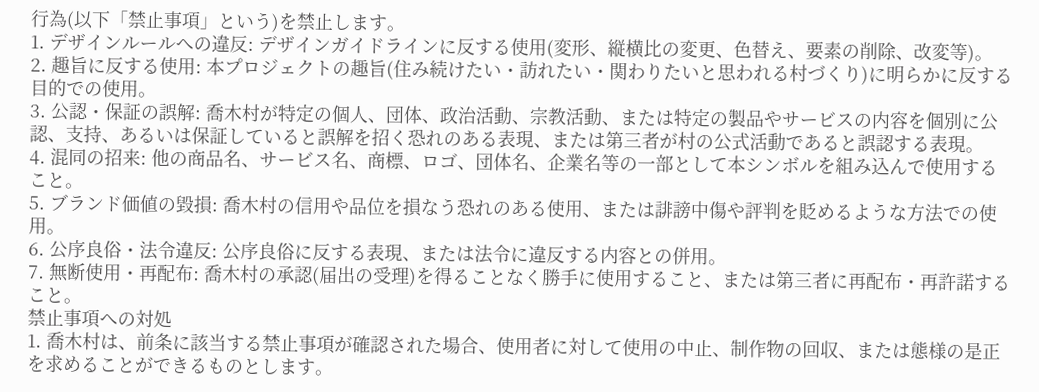行為(以下「禁止事項」という)を禁止します。
1. デザインルールへの違反: デザインガイドラインに反する使用(変形、縦横比の変更、色替え、要素の削除、改変等)。
2. 趣旨に反する使用: 本プロジェクトの趣旨(住み続けたい・訪れたい・関わりたいと思われる村づくり)に明らかに反する目的での使用。
3. 公認・保証の誤解: 喬木村が特定の個人、団体、政治活動、宗教活動、または特定の製品やサービスの内容を個別に公認、支持、あるいは保証していると誤解を招く恐れのある表現、または第三者が村の公式活動であると誤認する表現。
4. 混同の招来: 他の商品名、サービス名、商標、ロゴ、団体名、企業名等の一部として本シンボルを組み込んで使用すること。
5. ブランド価値の毀損: 喬木村の信用や品位を損なう恐れのある使用、または誹謗中傷や評判を貶めるような方法での使用。
6. 公序良俗・法令違反: 公序良俗に反する表現、または法令に違反する内容との併用。
7. 無断使用・再配布: 喬木村の承認(届出の受理)を得ることなく勝手に使用すること、または第三者に再配布・再許諾すること。
禁止事項への対処
1. 喬木村は、前条に該当する禁止事項が確認された場合、使用者に対して使用の中止、制作物の回収、または態様の是正を求めることができるものとします。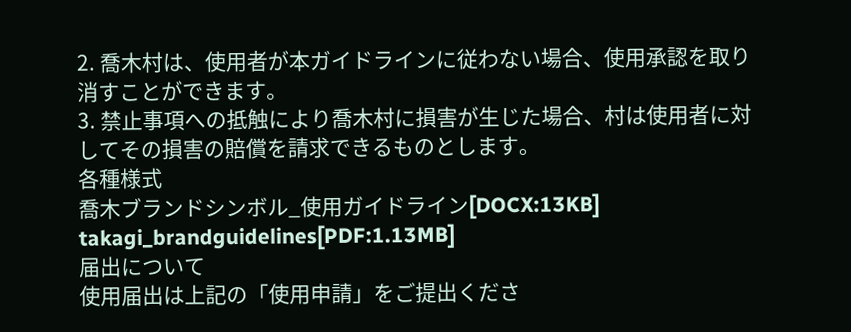2. 喬木村は、使用者が本ガイドラインに従わない場合、使用承認を取り消すことができます。
3. 禁止事項への抵触により喬木村に損害が生じた場合、村は使用者に対してその損害の賠償を請求できるものとします。
各種様式
喬木ブランドシンボル_使用ガイドライン[DOCX:13KB]
takagi_brandguidelines[PDF:1.13MB]
届出について
使用届出は上記の「使用申請」をご提出くださ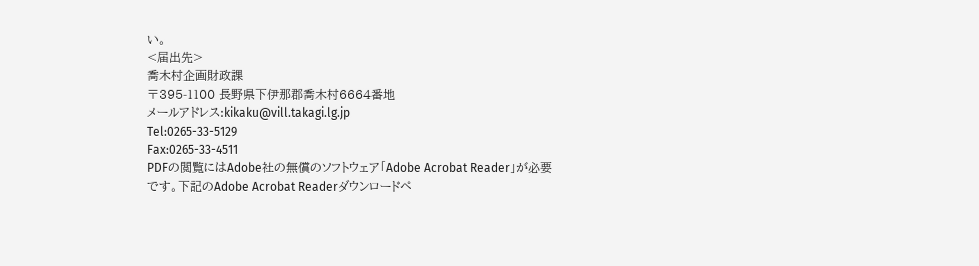い。
<届出先>
喬木村企画財政課
〒395-1100 長野県下伊那郡喬木村6664番地
メールアドレス:kikaku@vill.takagi.lg.jp
Tel:0265-33-5129
Fax:0265-33-4511
PDFの閲覧にはAdobe社の無償のソフトウェア「Adobe Acrobat Reader」が必要です。下記のAdobe Acrobat Readerダウンロードペ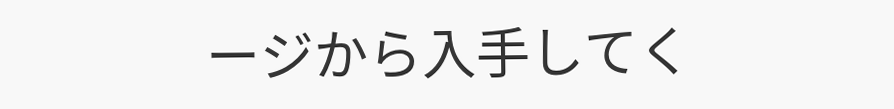ージから入手してく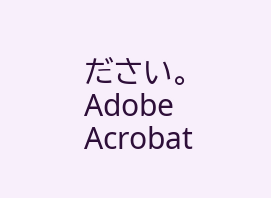ださい。
Adobe Acrobat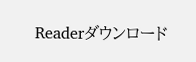Readerダウンロード